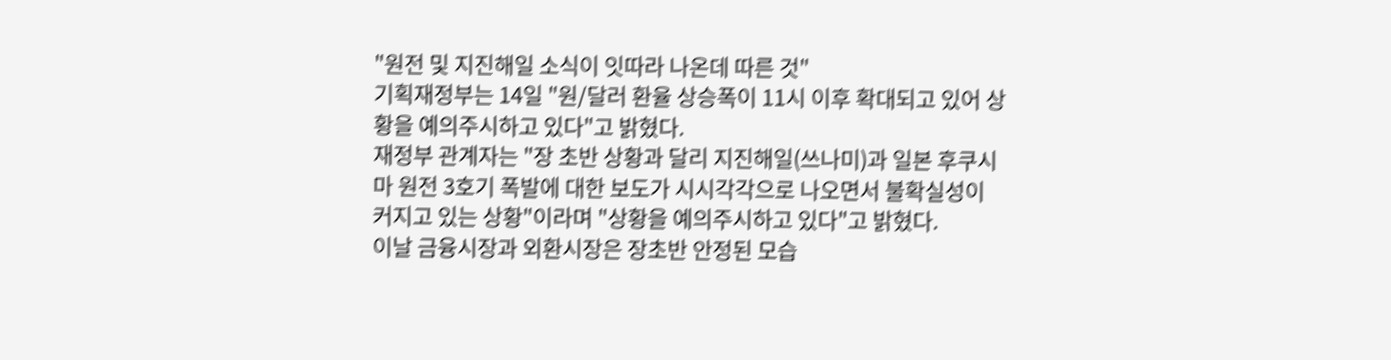"원전 및 지진해일 소식이 잇따라 나온데 따른 것"
기획재정부는 14일 "원/달러 환율 상승폭이 11시 이후 확대되고 있어 상황을 예의주시하고 있다"고 밝혔다.
재정부 관계자는 "장 초반 상황과 달리 지진해일(쓰나미)과 일본 후쿠시마 원전 3호기 폭발에 대한 보도가 시시각각으로 나오면서 불확실성이 커지고 있는 상황"이라며 "상황을 예의주시하고 있다"고 밝혔다.
이날 금융시장과 외환시장은 장초반 안정된 모습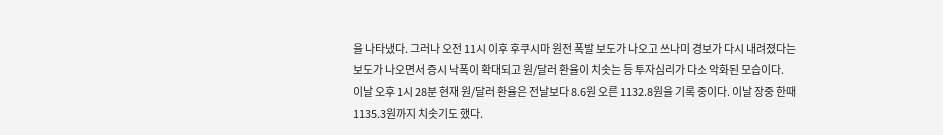을 나타냈다. 그러나 오전 11시 이후 후쿠시마 원전 폭발 보도가 나오고 쓰나미 경보가 다시 내려졌다는 보도가 나오면서 증시 낙폭이 확대되고 원/달러 환율이 치솟는 등 투자심리가 다소 악화된 모습이다.
이날 오후 1시 28분 현재 원/달러 환율은 전날보다 8.6원 오른 1132.8원을 기록 중이다. 이날 장중 한때 1135.3원까지 치솟기도 했다.